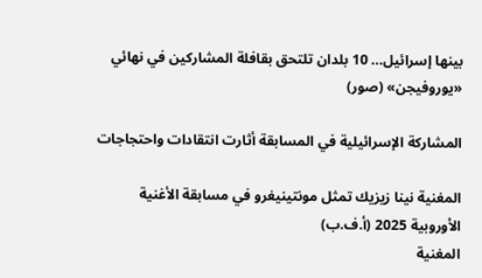بينها إسرائيل... 10 بلدان تلتحق بقافلة المشاركين في نهائي «يوروفيجن» (صور)

المشاركة الإسرائيلية في المسابقة أثارت انتقادات واحتجاجات

المغنية نينا زيزيك تمثل مونتينيغرو في مسابقة الأغنية الأوروبية 2025 (أ.ف.ب)
المغنية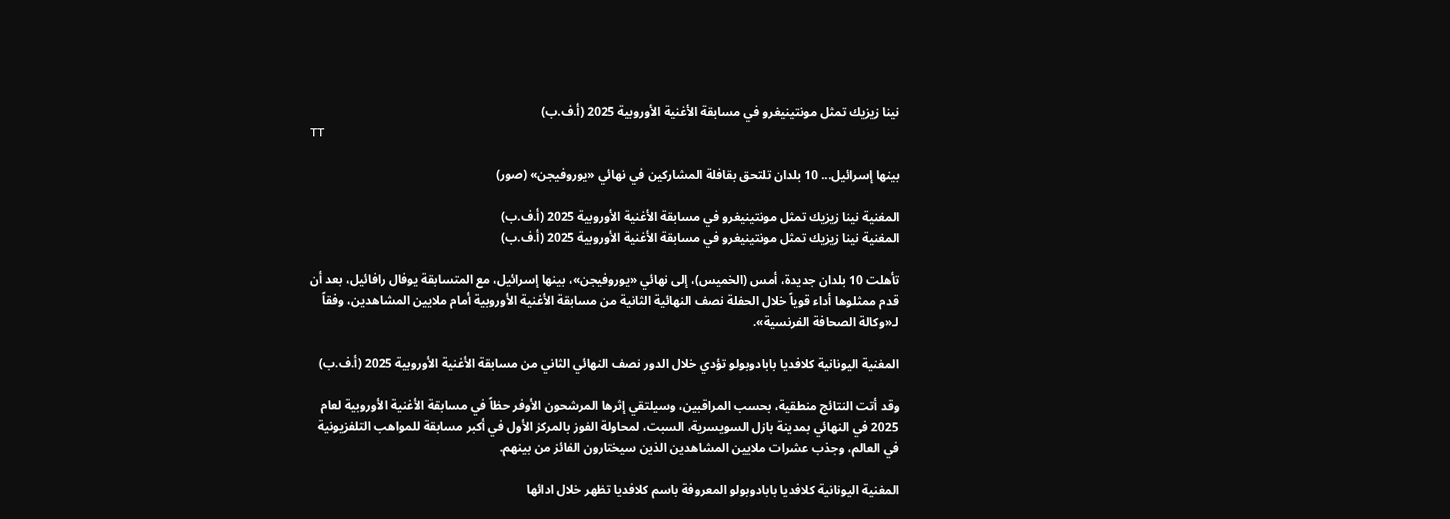نينا زيزيك تمثل مونتينيغرو في مسابقة الأغنية الأوروبية 2025 (أ.ف.ب)
TT

بينها إسرائيل... 10 بلدان تلتحق بقافلة المشاركين في نهائي «يوروفيجن» (صور)

المغنية نينا زيزيك تمثل مونتينيغرو في مسابقة الأغنية الأوروبية 2025 (أ.ف.ب)
المغنية نينا زيزيك تمثل مونتينيغرو في مسابقة الأغنية الأوروبية 2025 (أ.ف.ب)

تأهلت 10 بلدان جديدة، أمس (الخميس)، إلى نهائي «يوروفيجن»، بينها إسرائيل، مع المتسابقة يوفال رافائيل، بعد أن قدم ممثلوها أداء قوياً خلال الحفلة نصف النهائية الثانية من مسابقة الأغنية الأوروبية أمام ملايين المشاهدين، وفقاً لـ«وكالة الصحافة الفرنسية».

المغنية اليونانية كلافديا بابادوبولو تؤدي خلال الدور نصف النهائي الثاني من مسابقة الأغنية الأوروبية 2025 (أ.ف.ب)

وقد أتت النتائج منطقية، بحسب المراقبين، وسيلتقي إثرها المرشحون الأوفر حظاً في مسابقة الأغنية الأوروبية لعام 2025 في النهائي بمدينة بازل السويسرية، السبت، لمحاولة الفوز بالمركز الأول في أكبر مسابقة للمواهب التلفزيونية في العالم، وجذب عشرات ملايين المشاهدين الذين سيختارون الفائز من بينهم.

المغنية اليونانية كلافديا بابادوبولو المعروفة باسم كلافديا تظهر خلال ادائها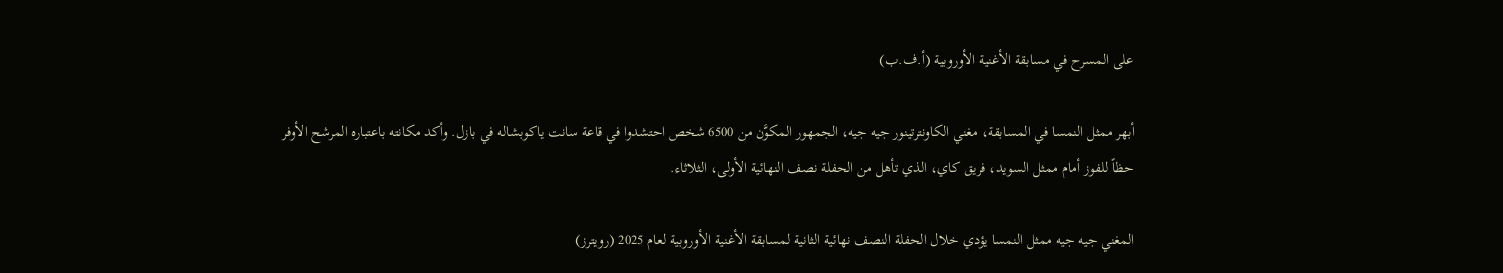على المسرح في مسابقة الأغنية الأوروبية (أ.ف.ب)

أبهر ممثل النمسا في المسابقة، مغني الكاونترتينور جيه جيه، الجمهور المكوَّن من 6500 شخص احتشدوا في قاعة سانت ياكوبشاله في بازل. وأكد مكانته باعتباره المرشح الأوفر حظاً للفوز أمام ممثل السويد، فريق كاي، الذي تأهل من الحفلة نصف النهائية الأولى، الثلاثاء.

المغني جيه جيه ممثل النمسا يؤدي خلال الحفلة النصف نهائية الثانية لمسابقة الأغنية الأوروبية لعام 2025 (رويترز)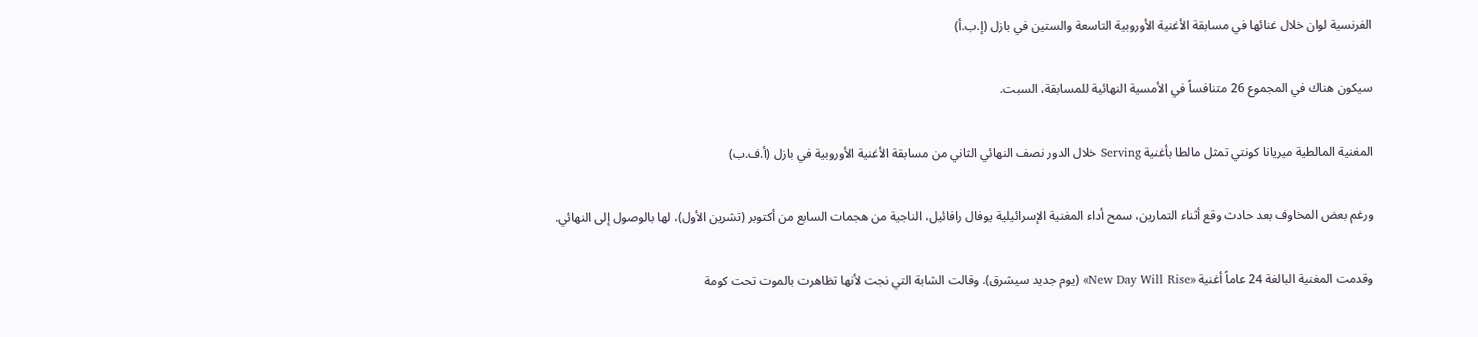الفرنسية لوان خلال غنائها في مسابقة الأغنية الأوروبية التاسعة والستين في بازل (إ.ب.أ)

سيكون هناك في المجموع 26 متنافساً في الأمسية النهائية للمسابقة، السبت.

المغنية المالطية ميريانا كونتي تمثل مالطا بأغنية Serving خلال الدور نصف النهائي الثاني من مسابقة الأغنية الأوروبية في بازل (أ.ف.ب)

ورغم بعض المخاوف بعد حادث وقع أثناء التمارين، سمح أداء المغنية الإسرائيلية يوفال رافائيل، الناجية من هجمات السابع من أكتوبر (تشرين الأول)، لها بالوصول إلى النهائي.

وقدمت المغنية البالغة 24 عاماً أغنية «New Day Will Rise» (يوم جديد سيشرق). وقالت الشابة التي نجت لأنها تظاهرت بالموت تحت كومة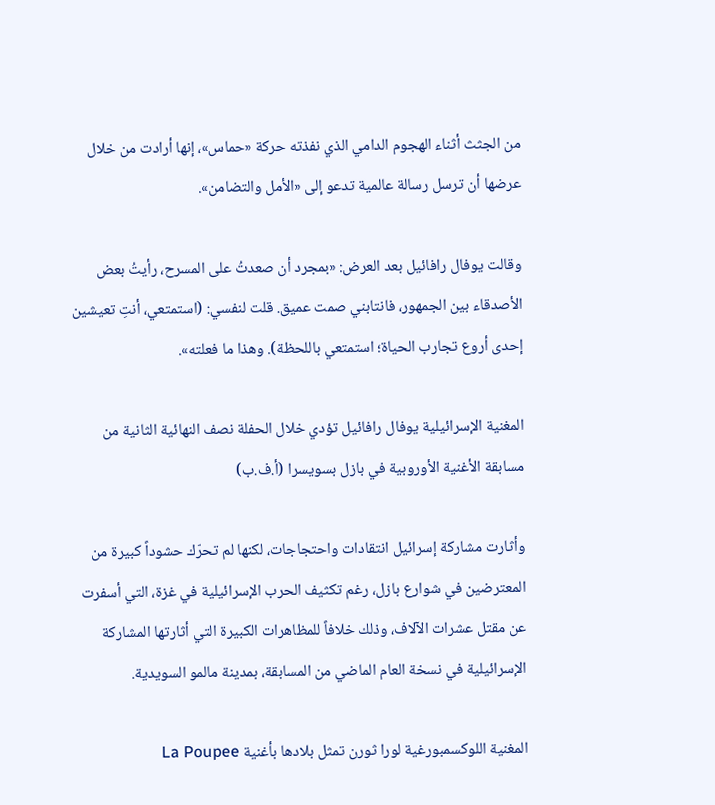من الجثث أثناء الهجوم الدامي الذي نفذته حركة «حماس»، إنها أرادت من خلال عرضها أن ترسل رسالة عالمية تدعو إلى «الأمل والتضامن».

وقالت يوفال رافائيل بعد العرض: «بمجرد أن صعدتُ على المسرح، رأيتُ بعض الأصدقاء بين الجمهور، فانتابني صمت عميق. قلت لنفسي: (استمتعي، أنتِ تعيشين إحدى أروع تجارب الحياة؛ استمتعي باللحظة). وهذا ما فعلته».

المغنية الإسرائيلية يوفال رافائيل تؤدي خلال الحفلة نصف النهائية الثانية من مسابقة الأغنية الأوروبية في بازل بسويسرا (أ.ف.ب)

وأثارت مشاركة إسرائيل انتقادات واحتجاجات، لكنها لم تحرّك حشوداً كبيرة من المعترضين في شوارع بازل، رغم تكثيف الحرب الإسرائيلية في غزة، التي أسفرت عن مقتل عشرات الآلاف، وذلك خلافاً للمظاهرات الكبيرة التي أثارتها المشاركة الإسرائيلية في نسخة العام الماضي من المسابقة، بمدينة مالمو السويدية.

المغنية اللوكسمبورغية لورا ثورن تمثل بلادها بأغنية La Poupee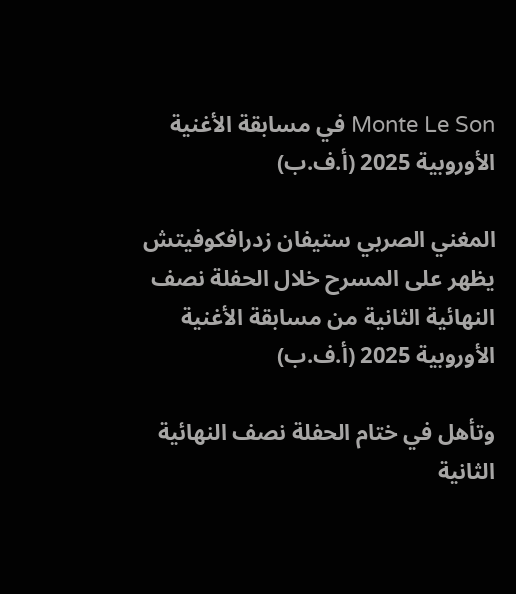Monte Le Son في مسابقة الأغنية الأوروبية 2025 (أ.ف.ب)

المغني الصربي ستيفان زدرافكوفيتش يظهر على المسرح خلال الحفلة نصف النهائية الثانية من مسابقة الأغنية الأوروبية 2025 (أ.ف.ب)

وتأهل في ختام الحفلة نصف النهائية الثانية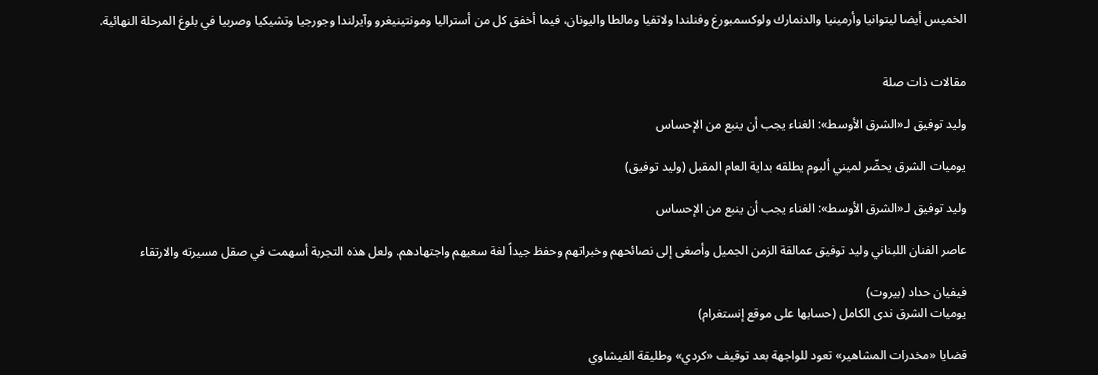الخميس أيضا ليتوانيا وأرمينيا والدنمارك ولوكسمبورغ وفنلندا ولاتفيا ومالطا واليونان، فيما أخفق كل من أستراليا ومونتينيغرو وآيرلندا وجورجيا وتشيكيا وصربيا في بلوغ المرحلة النهائية.


مقالات ذات صلة

وليد توفيق لـ«الشرق الأوسط»: الغناء يجب أن ينبع من الإحساس

يوميات الشرق يحضّر لميني ألبوم يطلقه بداية العام المقبل (وليد توفيق)

وليد توفيق لـ«الشرق الأوسط»: الغناء يجب أن ينبع من الإحساس

عاصر الفنان اللبناني وليد توفيق عمالقة الزمن الجميل وأصغى إلى نصائحهم وخبراتهم وحفظ جيداً لغة سعيهم واجتهادهم. ولعل هذه التجربة أسهمت في صقل مسيرته والارتقاء

فيفيان حداد (بيروت)
يوميات الشرق ندى الكامل (حسابها على موقع إنستغرام)

قضايا «مخدرات المشاهير» تعود للواجهة بعد توقيف «كردي» وطليقة الفيشاوي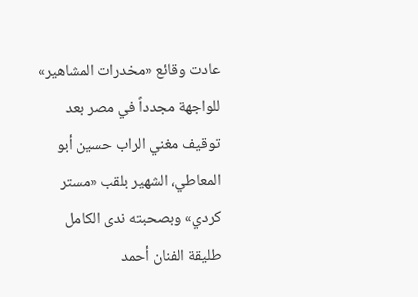عادت وقائع «مخدرات المشاهير» للواجهة مجدداً في مصر بعد توقيف مغني الراب حسين أبو المعاطي، الشهير بلقب «مستر كردي» وبصحبته ندى الكامل طليقة الفنان أحمد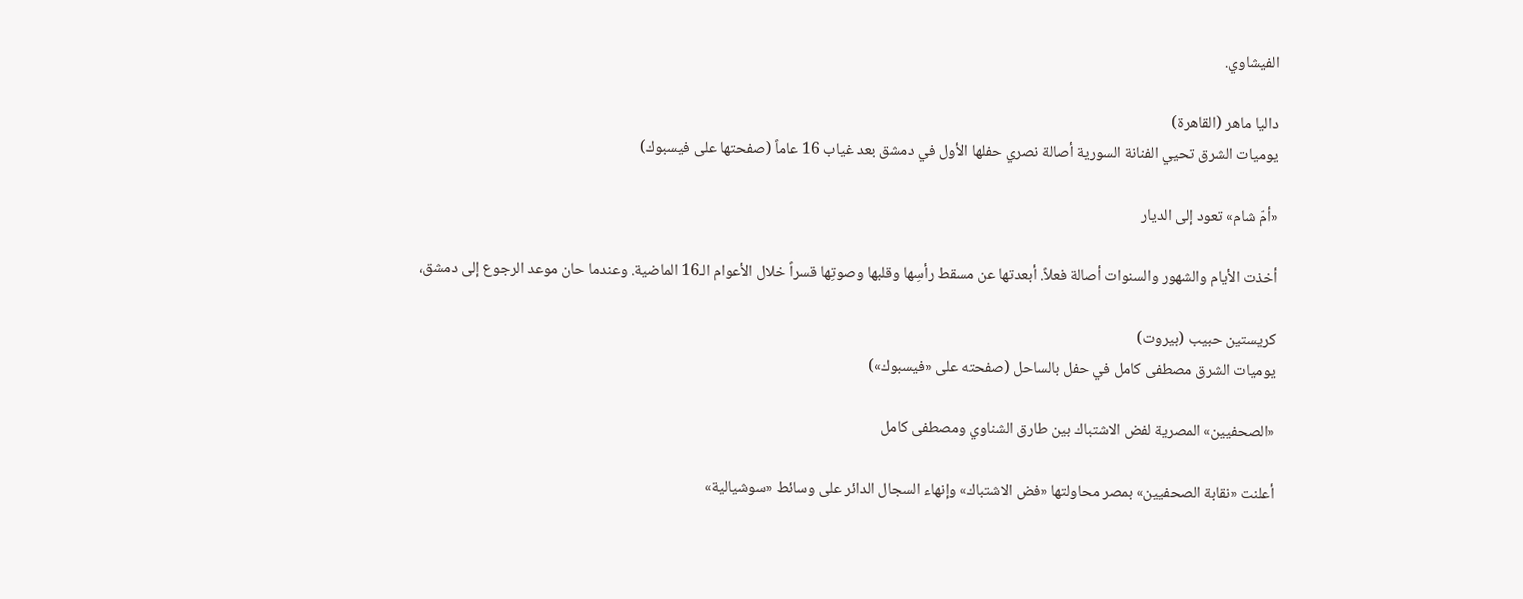الفيشاوي.

داليا ماهر (القاهرة)
يوميات الشرق تحيي الفنانة السورية أصالة نصري حفلها الأول في دمشق بعد غياب 16 عاماً (صفحتها على فيسبوك)

«أمّ شام» تعود إلى الديار

أخذت الأيام والشهور والسنوات أصالة فعلاً. أبعدتها عن مسقط رأسِها وقلبها وصوتِها قسراً خلال الأعوام الـ16 الماضية. وعندما حان موعد الرجوع إلى دمشق،

كريستين حبيب (بيروت)
يوميات الشرق مصطفى كامل في حفل بالساحل (صفحته على «فيسبوك»)

«الصحفيين» المصرية لفض الاشتباك بين طارق الشناوي ومصطفى كامل

أعلنت «نقابة الصحفيين» بمصر محاولتها «فض الاشتباك» وإنهاء السجال الدائر على وسائط «سوشيالية»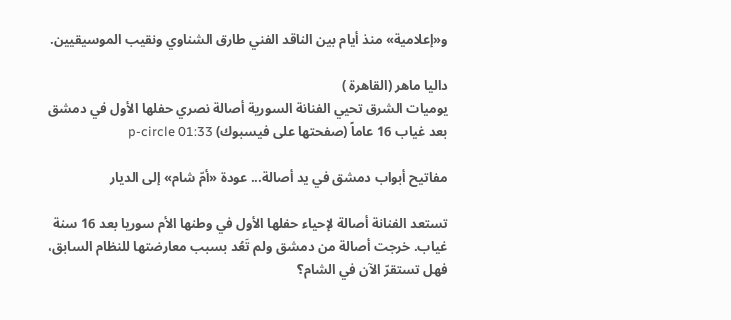و«إعلامية» منذ أيام بين الناقد الفني طارق الشناوي ونقيب الموسيقيين.

داليا ماهر (القاهرة )
يوميات الشرق تحيي الفنانة السورية أصالة نصري حفلها الأول في دمشق بعد غياب 16 عاماً (صفحتها على فيسبوك) p-circle 01:33

مفاتيح أبواب دمشق في يد أصالة... عودة «أمّ شام» إلى الديار

تستعد الفنانة أصالة لإحياء حفلها الأول في وطنها الأم سوريا بعد 16 سنة غياب. خرجت أصالة من دمشق ولم تَعُد بسبب معارضتها للنظام السابق، فهل تستقرّ الآن في الشام؟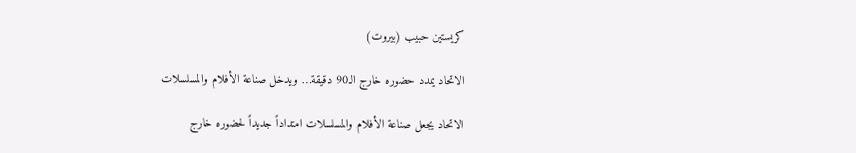كريستين حبيب (بيروت)

الاتحاد يمدد حضوره خارج الـ90 دقيقة… ويدخل صناعة الأفلام والمسلسلات

الاتحاد يجعل صناعة الأفلام والمسلسلات امتداداً جديداً لحضوره خارج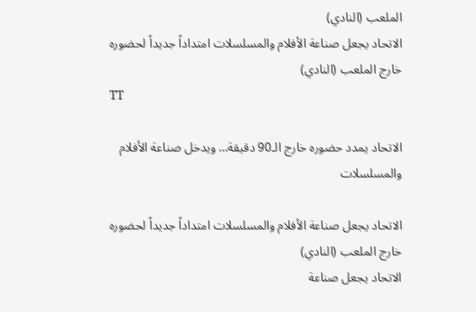الملعب (النادي)
الاتحاد يجعل صناعة الأفلام والمسلسلات امتداداً جديداً لحضوره خارج الملعب (النادي)
TT

الاتحاد يمدد حضوره خارج الـ90 دقيقة… ويدخل صناعة الأفلام والمسلسلات

الاتحاد يجعل صناعة الأفلام والمسلسلات امتداداً جديداً لحضوره خارج الملعب (النادي)
الاتحاد يجعل صناعة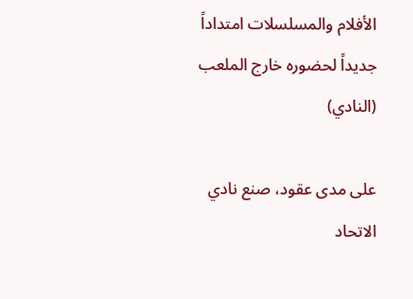الأفلام والمسلسلات امتداداً جديداً لحضوره خارج الملعب (النادي)

على مدى عقود، صنع نادي الاتحاد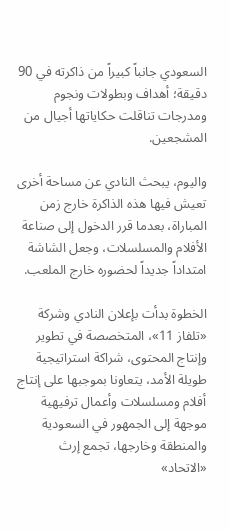السعودي جانباً كبيراً من ذاكرته في 90 دقيقة؛ أهداف وبطولات ونجوم ومدرجات تناقلت حكاياتها أجيال من المشجعين.

واليوم، يبحث النادي عن مساحة أخرى تعيش فيها هذه الذاكرة خارج زمن المباراة، بعدما قرر الدخول إلى صناعة الأفلام والمسلسلات، وجعل الشاشة امتداداً جديداً لحضوره خارج الملعب.

الخطوة بدأت بإعلان النادي وشركة «تلفاز 11»، المتخصصة في تطوير وإنتاج المحتوى، شراكة استراتيجية طويلة الأمد، يتعاونا بموجبها على إنتاج أفلام ومسلسلات وأعمال ترفيهية موجهة إلى الجمهور في السعودية والمنطقة وخارجها، تجمع إرث «الاتحاد»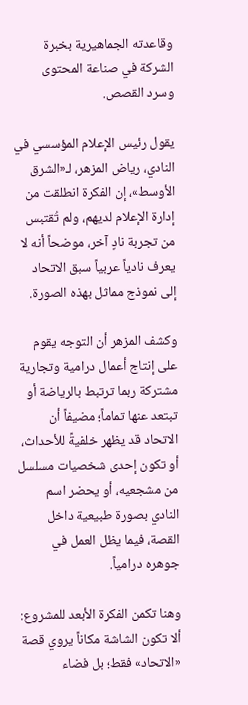وقاعدته الجماهيرية بخبرة الشركة في صناعة المحتوى وسرد القصص.

يقول رئيس الإعلام المؤسسي في النادي، رياض المزهر، لـ«الشرق الأوسط»، إن الفكرة انطلقت من إدارة الإعلام لديهم، ولم تُقتبس من تجربة نادٍ آخر، موضحاً أنه لا يعرف نادياً عربياً سبق الاتحاد إلى نموذج مماثل بهذه الصورة.

وكشف المزهر أن التوجه يقوم على إنتاج أعمال درامية وتجارية مشتركة ربما ترتبط بالرياضة أو تبتعد عنها تماماً؛ مضيفاً أن الاتحاد قد يظهر خلفيةً للأحداث، أو تكون إحدى شخصيات مسلسل من مشجعيه، أو يحضر اسم النادي بصورة طبيعية داخل القصة، فيما يظل العمل في جوهره درامياً.

وهنا تكمن الفكرة الأبعد للمشروع: ألا تكون الشاشة مكاناً يروي قصة «الاتحاد» فقط؛ بل فضاء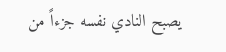يصبح النادي نفسه جزءاً من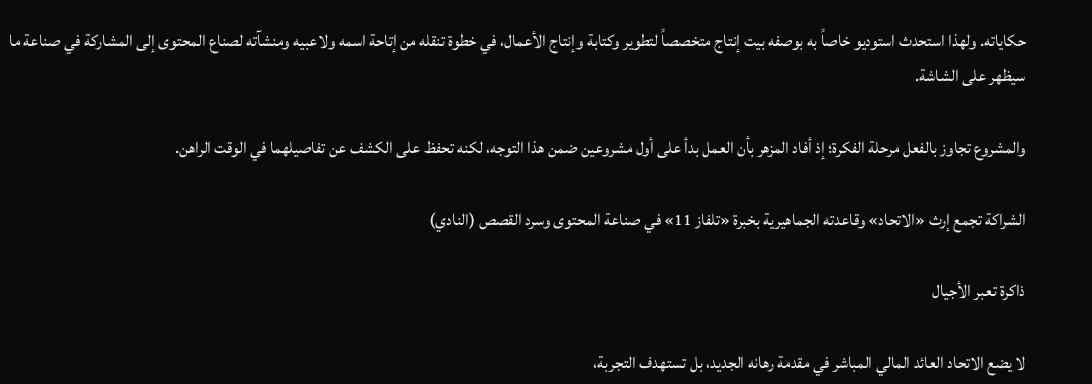حكاياته. ولهذا استحدث استوديو خاصاً به بوصفه بيت إنتاج متخصصاً لتطوير وكتابة وإنتاج الأعمال، في خطوة تنقله من إتاحة اسمه ولاعبيه ومنشآته لصناع المحتوى إلى المشاركة في صناعة ما سيظهر على الشاشة.

والمشروع تجاوز بالفعل مرحلة الفكرة؛ إذ أفاد المزهر بأن العمل بدأ على أول مشروعين ضمن هذا التوجه، لكنه تحفظ على الكشف عن تفاصيلهما في الوقت الراهن.

الشراكة تجمع إرث «الاتحاد» وقاعدته الجماهيرية بخبرة «تلفاز 11» في صناعة المحتوى وسرد القصص (النادي)

ذاكرة تعبر الأجيال

لا يضع الاتحاد العائد المالي المباشر في مقدمة رهانه الجديد، بل تستهدف التجربة،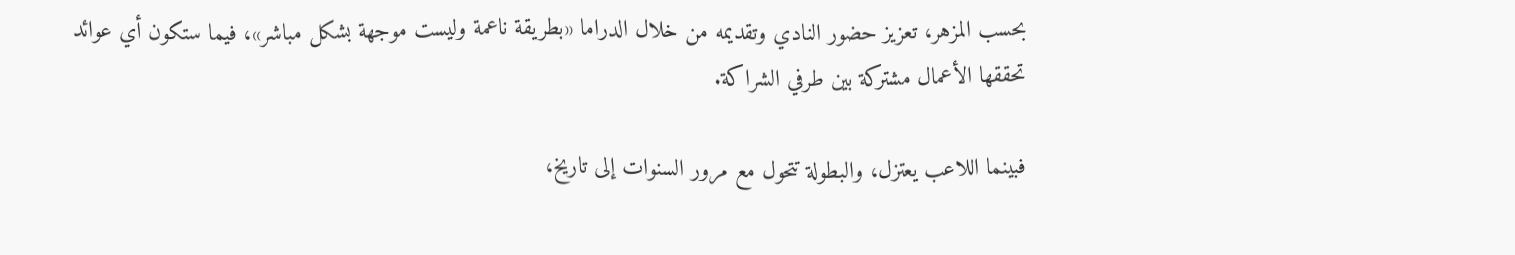بحسب المزهر، تعزيز حضور النادي وتقديمه من خلال الدراما «بطريقة ناعمة وليست موجهة بشكل مباشر»، فيما ستكون أي عوائد تحققها الأعمال مشتركة بين طرفي الشراكة.

فبينما اللاعب يعتزل، والبطولة تتحول مع مرور السنوات إلى تاريخ،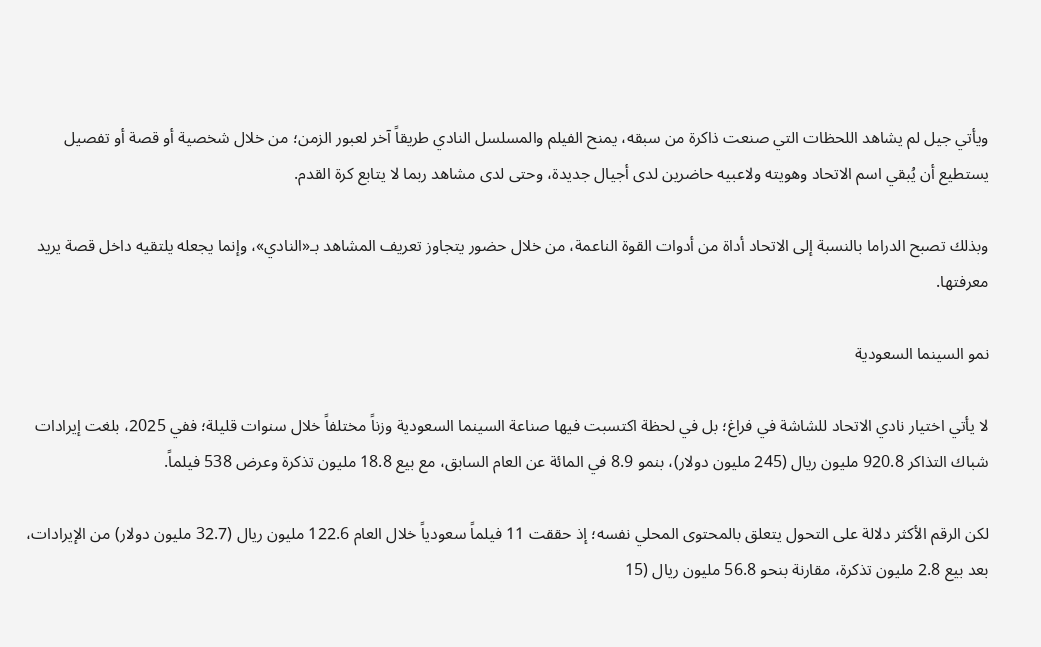ويأتي جيل لم يشاهد اللحظات التي صنعت ذاكرة من سبقه، يمنح الفيلم والمسلسل النادي طريقاً آخر لعبور الزمن؛ من خلال شخصية أو قصة أو تفصيل يستطيع أن يُبقي اسم الاتحاد وهويته ولاعبيه حاضرين لدى أجيال جديدة، وحتى لدى مشاهد ربما لا يتابع كرة القدم.

وبذلك تصبح الدراما بالنسبة إلى الاتحاد أداة من أدوات القوة الناعمة، من خلال حضور يتجاوز تعريف المشاهد بـ«النادي»، وإنما يجعله يلتقيه داخل قصة يريد معرفتها.

نمو السينما السعودية

لا يأتي اختيار نادي الاتحاد للشاشة في فراغ؛ بل في لحظة اكتسبت فيها صناعة السينما السعودية وزناً مختلفاً خلال سنوات قليلة؛ ففي 2025، بلغت إيرادات شباك التذاكر 920.8 مليون ريال (245 مليون دولار)، بنمو 8.9 في المائة عن العام السابق، مع بيع 18.8 مليون تذكرة وعرض 538 فيلماً.

لكن الرقم الأكثر دلالة على التحول يتعلق بالمحتوى المحلي نفسه؛ إذ حققت 11 فيلماً سعودياً خلال العام 122.6 مليون ريال (32.7 مليون دولار) من الإيرادات، بعد بيع 2.8 مليون تذكرة، مقارنة بنحو 56.8 مليون ريال (15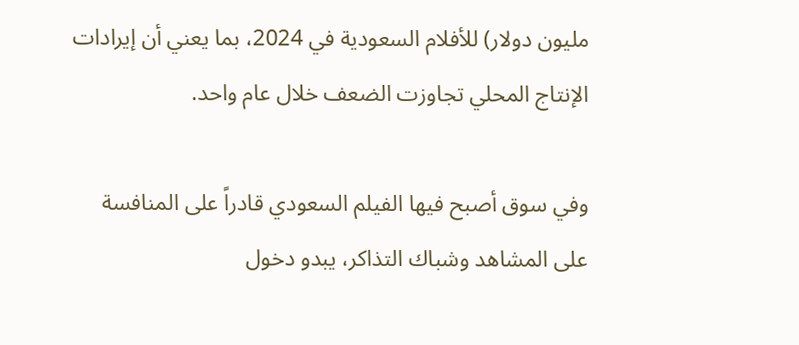مليون دولار) للأفلام السعودية في 2024، بما يعني أن إيرادات الإنتاج المحلي تجاوزت الضعف خلال عام واحد.

وفي سوق أصبح فيها الفيلم السعودي قادراً على المنافسة على المشاهد وشباك التذاكر، يبدو دخول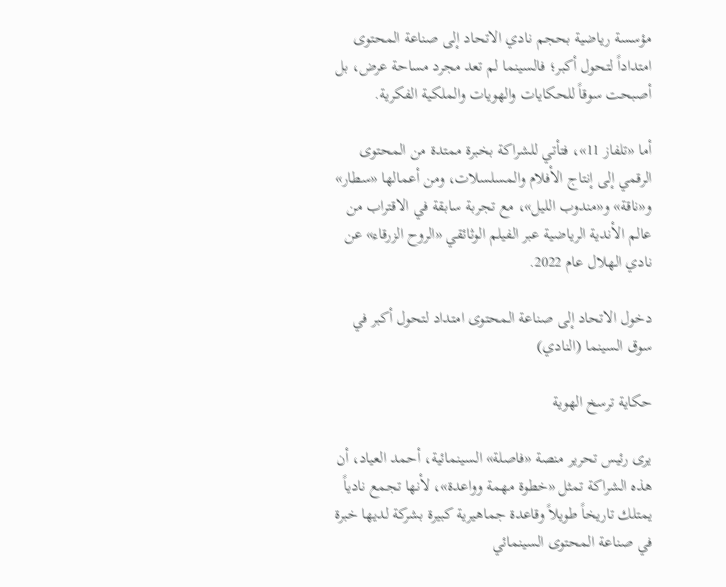مؤسسة رياضية بحجم نادي الاتحاد إلى صناعة المحتوى امتداداً لتحول أكبر؛ فالسينما لم تعد مجرد مساحة عرض، بل أصبحت سوقاً للحكايات والهويات والملكية الفكرية.

أما «تلفاز 11»، فتأتي للشراكة بخبرة ممتدة من المحتوى الرقمي إلى إنتاج الأفلام والمسلسلات، ومن أعمالها «سطار» و«ناقة» و«مندوب الليل»، مع تجربة سابقة في الاقتراب من عالم الأندية الرياضية عبر الفيلم الوثائقي «الروح الزرقاء» عن نادي الهلال عام 2022.

دخول الاتحاد إلى صناعة المحتوى امتداد لتحول أكبر في سوق السينما (النادي)

حكاية ترسخ الهوية

يرى رئيس تحرير منصة «فاصلة» السينمائية، أحمد العياد، أن هذه الشراكة تمثل «خطوة مهمة وواعدة»، لأنها تجمع نادياً يمتلك تاريخاً طويلاً وقاعدة جماهيرية كبيرة بشركة لديها خبرة في صناعة المحتوى السينمائي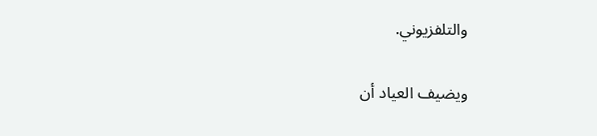والتلفزيوني.

ويضيف العياد أن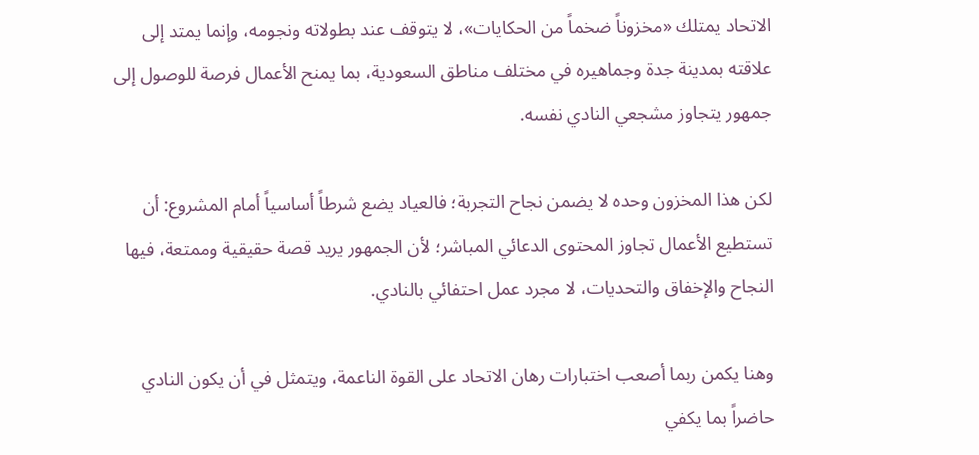الاتحاد يمتلك «مخزوناً ضخماً من الحكايات»، لا يتوقف عند بطولاته ونجومه، وإنما يمتد إلى علاقته بمدينة جدة وجماهيره في مختلف مناطق السعودية، بما يمنح الأعمال فرصة للوصول إلى جمهور يتجاوز مشجعي النادي نفسه.

لكن هذا المخزون وحده لا يضمن نجاح التجربة؛ فالعياد يضع شرطاً أساسياً أمام المشروع: أن تستطيع الأعمال تجاوز المحتوى الدعائي المباشر؛ لأن الجمهور يريد قصة حقيقية وممتعة، فيها النجاح والإخفاق والتحديات، لا مجرد عمل احتفائي بالنادي.

وهنا يكمن ربما أصعب اختبارات رهان الاتحاد على القوة الناعمة، ويتمثل في أن يكون النادي حاضراً بما يكفي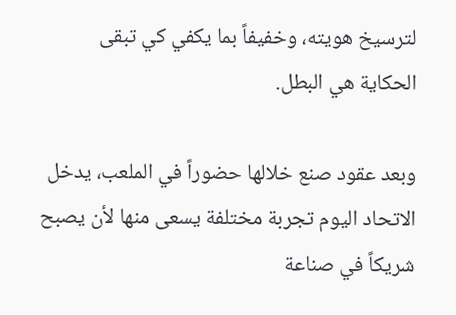لترسيخ هويته، وخفيفاً بما يكفي كي تبقى الحكاية هي البطل.

وبعد عقود صنع خلالها حضوراً في الملعب، يدخل الاتحاد اليوم تجربة مختلفة يسعى منها لأن يصبح شريكاً في صناعة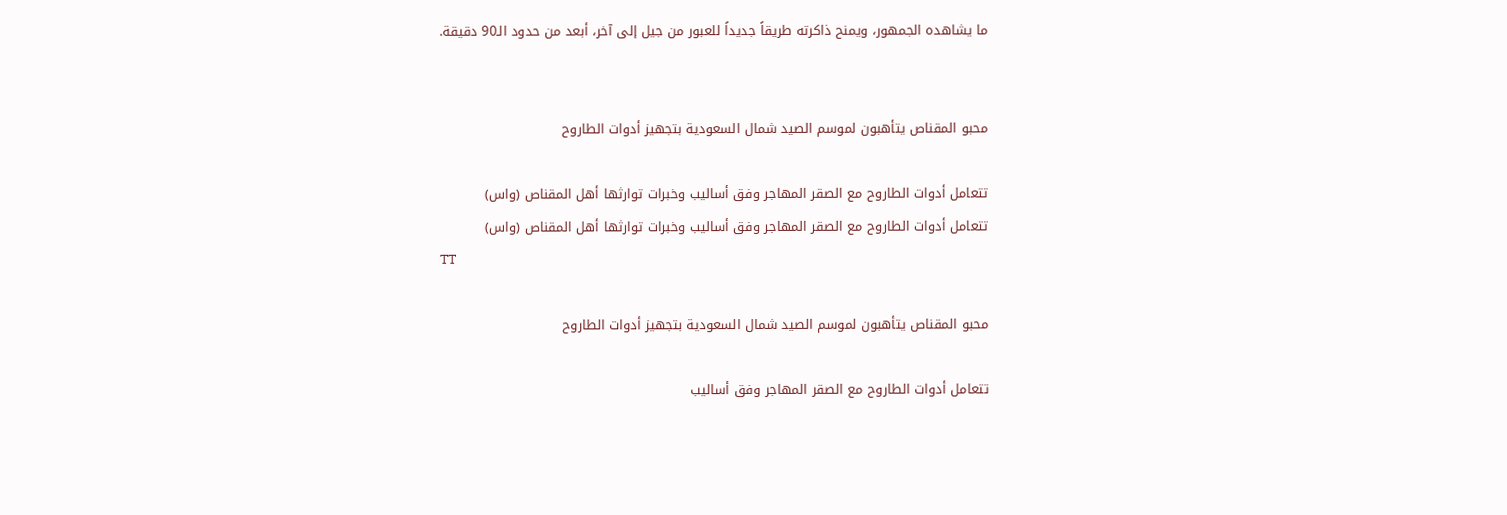ما يشاهده الجمهور، ويمنح ذاكرته طريقاً جديداً للعبور من جيل إلى آخر، أبعد من حدود الـ90 دقيقة.


محبو المقناص يتأهبون لموسم الصيد شمال السعودية بتجهيز أدوات الطاروح

تتعامل أدوات الطاروح مع الصقر المهاجر وفق أساليب وخبرات توارثها أهل المقناص (واس)
تتعامل أدوات الطاروح مع الصقر المهاجر وفق أساليب وخبرات توارثها أهل المقناص (واس)
TT

محبو المقناص يتأهبون لموسم الصيد شمال السعودية بتجهيز أدوات الطاروح

تتعامل أدوات الطاروح مع الصقر المهاجر وفق أساليب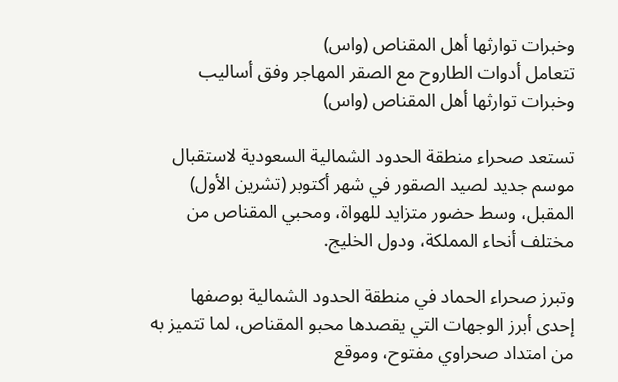وخبرات توارثها أهل المقناص (واس)
تتعامل أدوات الطاروح مع الصقر المهاجر وفق أساليب وخبرات توارثها أهل المقناص (واس)

تستعد صحراء منطقة الحدود الشمالية السعودية لاستقبال موسم جديد لصيد الصقور في شهر أكتوبر (تشرين الأول) المقبل، وسط حضور متزايد للهواة، ومحبي المقناص من مختلف أنحاء المملكة، ودول الخليج.

وتبرز صحراء الحماد في منطقة الحدود الشمالية بوصفها إحدى أبرز الوجهات التي يقصدها محبو المقناص، لما تتميز به من امتداد صحراوي مفتوح، وموقع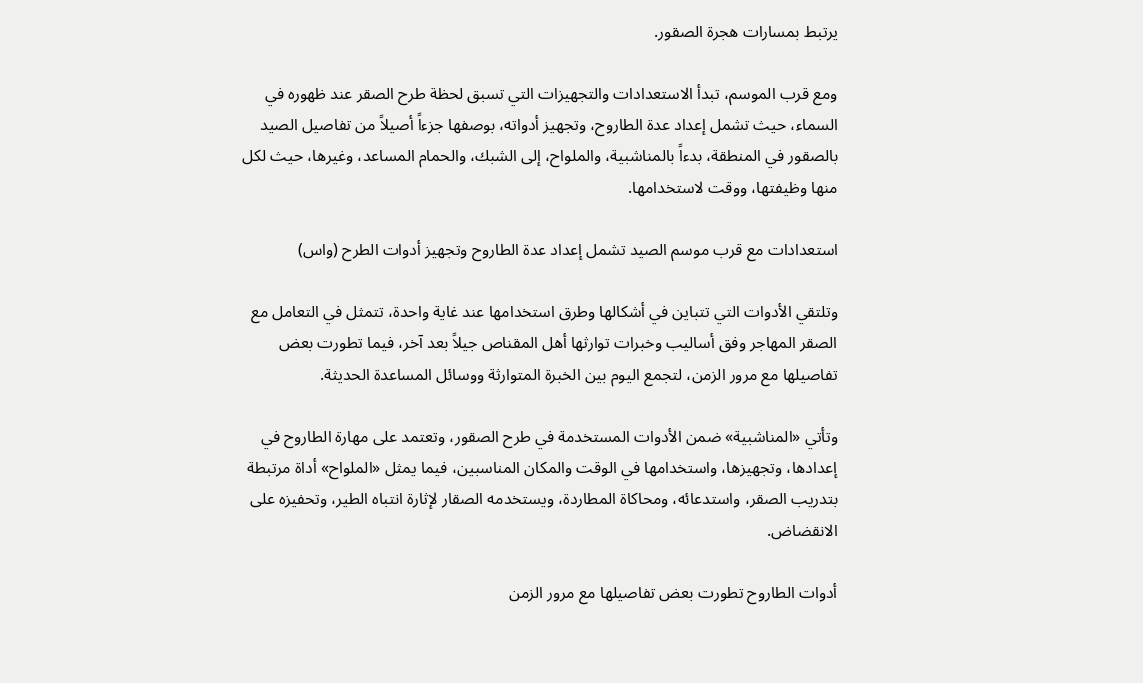يرتبط بمسارات هجرة الصقور.

ومع قرب الموسم، تبدأ الاستعدادات والتجهيزات التي تسبق لحظة طرح الصقر عند ظهوره في السماء، حيث تشمل إعداد عدة الطاروح، وتجهيز أدواته، بوصفها جزءاً أصيلاً من تفاصيل الصيد بالصقور في المنطقة، بدءاً بالمناشبية، والملواح، إلى الشبك، والحمام المساعد، وغيرها، حيث لكل منها وظيفتها، ووقت لاستخدامها.

استعدادات مع قرب موسم الصيد تشمل إعداد عدة الطاروح وتجهيز أدوات الطرح (واس)

وتلتقي الأدوات التي تتباين في أشكالها وطرق استخدامها عند غاية واحدة، تتمثل في التعامل مع الصقر المهاجر وفق أساليب وخبرات توارثها أهل المقناص جيلاً بعد آخر، فيما تطورت بعض تفاصيلها مع مرور الزمن، لتجمع اليوم بين الخبرة المتوارثة ووسائل المساعدة الحديثة.

وتأتي «المناشبية» ضمن الأدوات المستخدمة في طرح الصقور، وتعتمد على مهارة الطاروح في إعدادها، وتجهيزها، واستخدامها في الوقت والمكان المناسبين، فيما يمثل «الملواح» أداة مرتبطة بتدريب الصقر، واستدعائه، ومحاكاة المطاردة، ويستخدمه الصقار لإثارة انتباه الطير، وتحفيزه على الانقضاض.

أدوات الطاروح تطورت بعض تفاصيلها مع مرور الزمن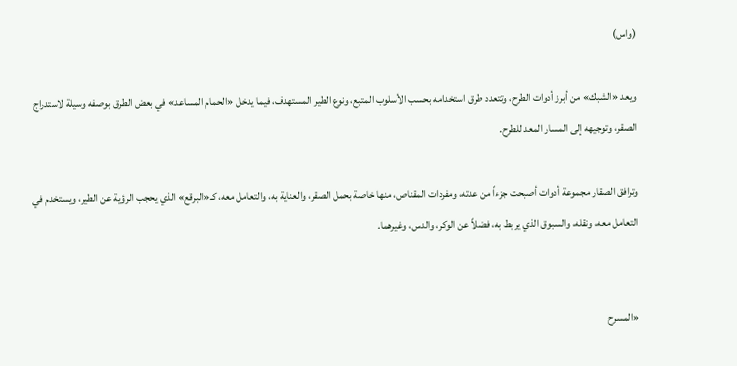(واس)

ويعد «الشبك» من أبرز أدوات الطرح، وتتعدد طرق استخدامه بحسب الأسلوب المتبع، ونوع الطير المستهدف، فيما يدخل «الحمام المساعد» في بعض الطرق بوصفه وسيلة لاستدراج الصقر، وتوجيهه إلى المسار المعد للطرح.

وترافق الصقار مجموعة أدوات أصبحت جزءاً من عدته، ومفردات المقناص، منها خاصة بحمل الصقر، والعناية به، والتعامل معه، كـ«البرقع» الذي يحجب الرؤية عن الطير، ويستخدم في التعامل معه، ونقله، والسبوق الذي يربط به، فضلاً عن الوكر، والدس، وغيرهما.


«المسرح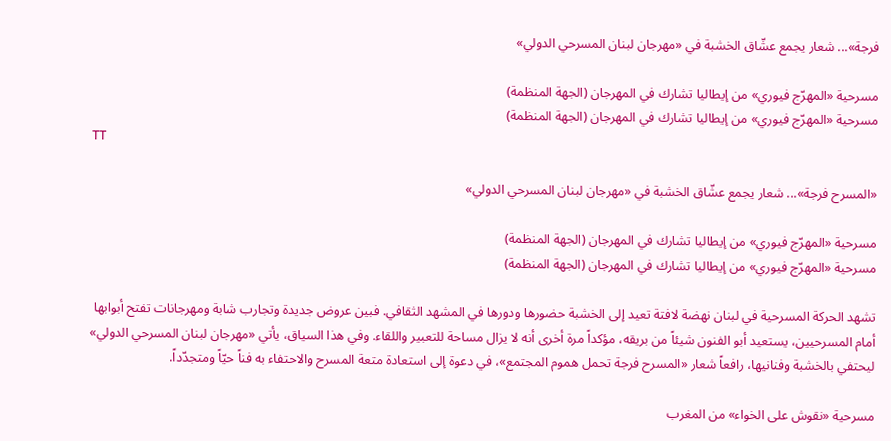فرجة»... شعار يجمع عشّاق الخشبة في «مهرجان لبنان المسرحي الدولي»

مسرحية «المهرّج فيوري» من إيطاليا تشارك في المهرجان (الجهة المنظمة)
مسرحية «المهرّج فيوري» من إيطاليا تشارك في المهرجان (الجهة المنظمة)
TT

«المسرح فرجة»... شعار يجمع عشّاق الخشبة في «مهرجان لبنان المسرحي الدولي»

مسرحية «المهرّج فيوري» من إيطاليا تشارك في المهرجان (الجهة المنظمة)
مسرحية «المهرّج فيوري» من إيطاليا تشارك في المهرجان (الجهة المنظمة)

تشهد الحركة المسرحية في لبنان نهضة لافتة تعيد إلى الخشبة حضورها ودورها في المشهد الثقافي. فبين عروض جديدة وتجارب شابة ومهرجانات تفتح أبوابها أمام المسرحيين، يستعيد أبو الفنون شيئاً من بريقه، مؤكداً مرة أخرى أنه لا يزال مساحة للتعبير واللقاء. وفي هذا السياق، يأتي «مهرجان لبنان المسرحي الدولي» ليحتفي بالخشبة وفنانيها، رافعاً شعار «المسرح فرجة تحمل هموم المجتمع»، في دعوة إلى استعادة متعة المسرح والاحتفاء به فناً حيّاً ومتجدّداً.

مسرحية «نقوش على الخواء» من المغرب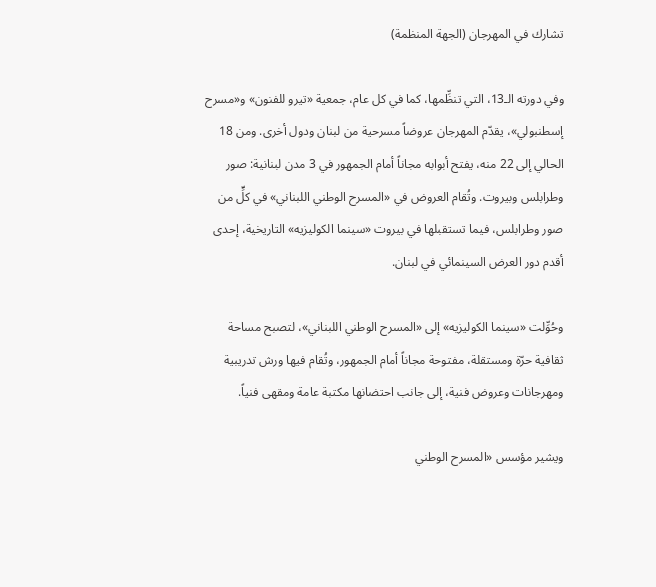تشارك في المهرجان (الجهة المنظمة)

وفي دورته الـ13، التي تنظِّمها، كما في كل عام، جمعية «تيرو للفنون» و«مسرح إسطنبولي»، يقدّم المهرجان عروضاً مسرحية من لبنان ودول أخرى. ومن 18 الحالي إلى 22 منه، يفتح أبوابه مجاناً أمام الجمهور في 3 مدن لبنانية: صور وطرابلس وبيروت. وتُقام العروض في «المسرح الوطني اللبناني» في كلٍّ من صور وطرابلس، فيما تستقبلها في بيروت «سينما الكوليزيه» التاريخية، إحدى أقدم دور العرض السينمائي في لبنان.

وحُوِّلت «سينما الكوليزيه» إلى «المسرح الوطني اللبناني»، لتصبح مساحة ثقافية حرّة ومستقلة، مفتوحة مجاناً أمام الجمهور، وتُقام فيها ورش تدريبية ومهرجانات وعروض فنية، إلى جانب احتضانها مكتبة عامة ومقهى فنياً.

ويشير مؤسس «المسرح الوطني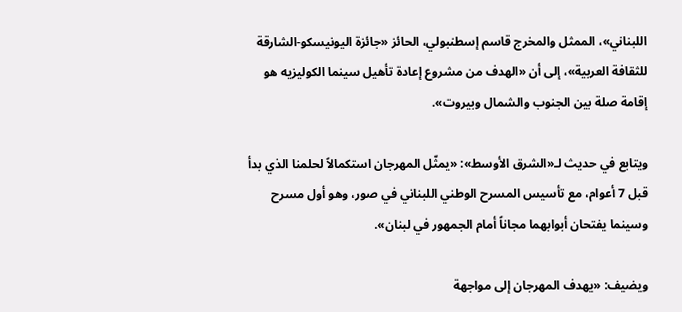اللبناني»، الممثل والمخرج قاسم إسطنبولي، الحائز «جائزة اليونيسكو-الشارقة للثقافة العربية»، إلى أن «الهدف من مشروع إعادة تأهيل سينما الكوليزيه هو إقامة صلة بين الجنوب والشمال وبيروت».

ويتابع في حديث لـ«الشرق الأوسط»: «يمثّل المهرجان استكمالاً لحلمنا الذي بدأ قبل 7 أعوام، مع تأسيس المسرح الوطني اللبناني في صور، وهو أول مسرح وسينما يفتحان أبوابهما مجاناً أمام الجمهور في لبنان».

ويضيف: «يهدف المهرجان إلى مواجهة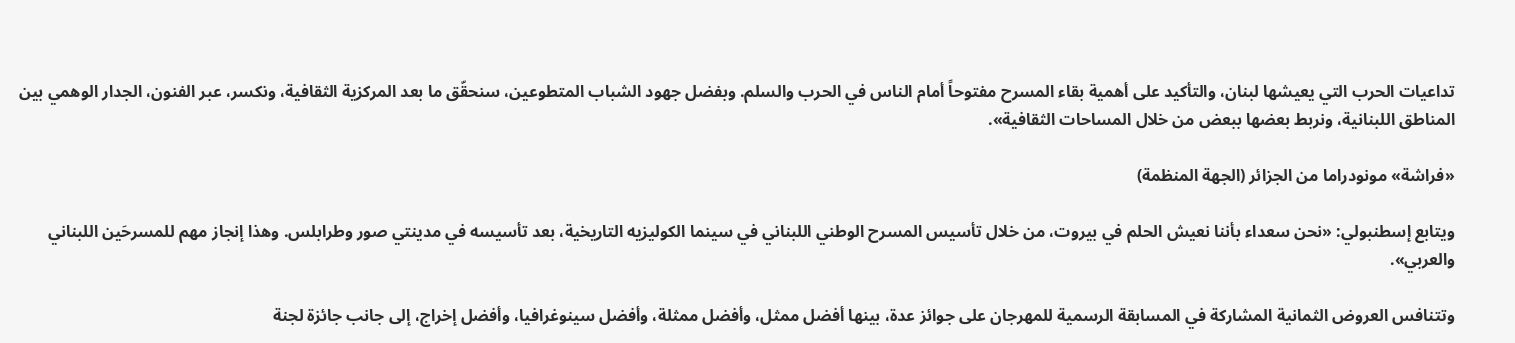تداعيات الحرب التي يعيشها لبنان، والتأكيد على أهمية بقاء المسرح مفتوحاً أمام الناس في الحرب والسلم. وبفضل جهود الشباب المتطوعين، سنحقّق ما بعد المركزية الثقافية، ونكسر، عبر الفنون، الجدار الوهمي بين المناطق اللبنانية، ونربط بعضها ببعض من خلال المساحات الثقافية».

«فراشة» مونودراما من الجزائر (الجهة المنظمة)

ويتابع إسطنبولي: «نحن سعداء بأننا نعيش الحلم في بيروت، من خلال تأسيس المسرح الوطني اللبناني في سينما الكوليزيه التاريخية، بعد تأسيسه في مدينتي صور وطرابلس. وهذا إنجاز مهم للمسرحَين اللبناني والعربي».

وتتنافس العروض الثمانية المشاركة في المسابقة الرسمية للمهرجان على جوائز عدة، بينها أفضل ممثل، وأفضل ممثلة، وأفضل سينوغرافيا، وأفضل إخراج، إلى جانب جائزة لجنة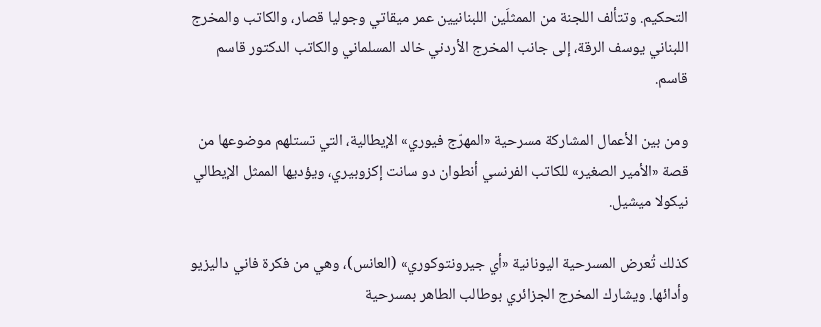التحكيم. وتتألف اللجنة من الممثلَين اللبنانيين عمر ميقاتي وجوليا قصار، والكاتب والمخرج اللبناني يوسف الرقة، إلى جانب المخرج الأردني خالد المسلماني والكاتب الدكتور قاسم قاسم.

ومن بين الأعمال المشاركة مسرحية «المهرّج فيوري» الإيطالية، التي تستلهم موضوعها من قصة «الأمير الصغير» للكاتب الفرنسي أنطوان دو سانت إكزوبيري، ويؤديها الممثل الإيطالي نيكولا ميشيل.

كذلك تُعرض المسرحية اليونانية «أي جيرونتوكوري» (العانس)، وهي من فكرة فاني داليزيو وأدائها. ويشارك المخرج الجزائري بوطالب الطاهر بمسرحية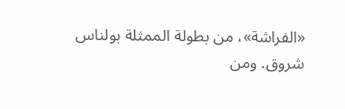«الفراشة»، من بطولة الممثلة بولناس شروق. ومن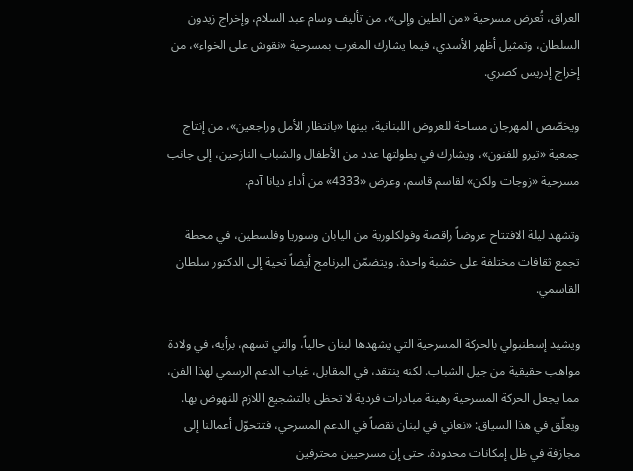العراق، تُعرض مسرحية «من الطين وإلى»، من تأليف وسام عبد السلام، وإخراج زيدون السلطان، وتمثيل أظهر الأسدي، فيما يشارك المغرب بمسرحية «نقوش على الخواء»، من إخراج إدريس كصري.

ويخصّص المهرجان مساحة للعروض اللبنانية، بينها «بانتظار الأمل وراجعين»، من إنتاج جمعية «تيرو للفنون»، ويشارك في بطولتها عدد من الأطفال والشباب النازحين، إلى جانب مسرحية «زوجات ولكن» لقاسم قاسم، وعرض «4333» من أداء ديانا آدم.

وتشهد ليلة الافتتاح عروضاً راقصة وفولكلورية من اليابان وسوريا وفلسطين، في محطة تجمع ثقافات مختلفة على خشبة واحدة. ويتضمّن البرنامج أيضاً تحية إلى الدكتور سلطان القاسمي.

ويشيد إسطنبولي بالحركة المسرحية التي يشهدها لبنان حالياً، والتي تسهم، برأيه، في ولادة مواهب حقيقية من جيل الشباب. لكنه ينتقد، في المقابل، غياب الدعم الرسمي لهذا الفن، مما يجعل الحركة المسرحية رهينة مبادرات فردية لا تحظى بالتشجيع اللازم للنهوض بها. ويعلّق في هذا السياق: «نعاني في لبنان نقصاً في الدعم المسرحي، فتتحوّل أعمالنا إلى مجازفة في ظل إمكانات محدودة. حتى إن مسرحيين محترفين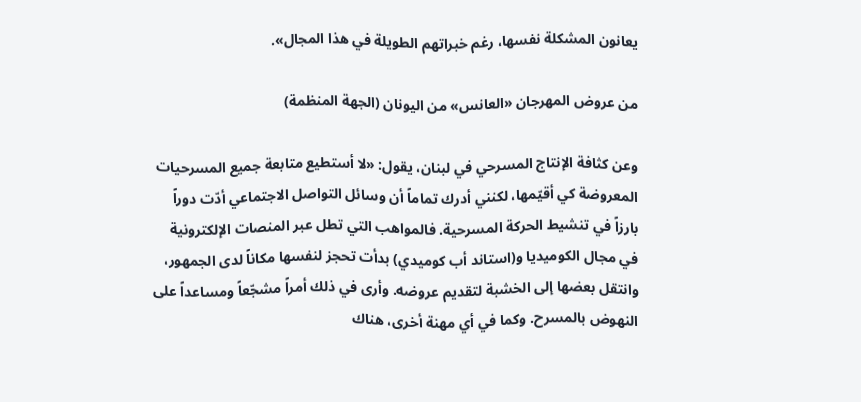يعانون المشكلة نفسها، رغم خبراتهم الطويلة في هذا المجال».

من عروض المهرجان «العانس» من اليونان (الجهة المنظمة)

وعن كثافة الإنتاج المسرحي في لبنان، يقول: «لا أستطيع متابعة جميع المسرحيات المعروضة كي أقيّمها، لكنني أدرك تماماً أن وسائل التواصل الاجتماعي أدّت دوراً بارزاً في تنشيط الحركة المسرحية. فالمواهب التي تطل عبر المنصات الإلكترونية في مجال الكوميديا و(استاند أب كوميدي) بدأت تحجز لنفسها مكاناً لدى الجمهور، وانتقل بعضها إلى الخشبة لتقديم عروضه. وأرى في ذلك أمراً مشجّعاً ومساعداً على النهوض بالمسرح. وكما في أي مهنة أخرى، هناك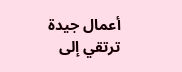أعمال جيدة ترتقي إلى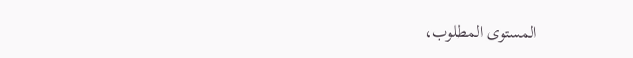المستوى المطلوب،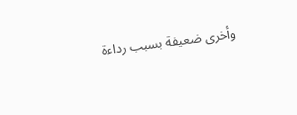وأخرى ضعيفة بسبب رداءة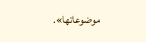موضوعاتها».